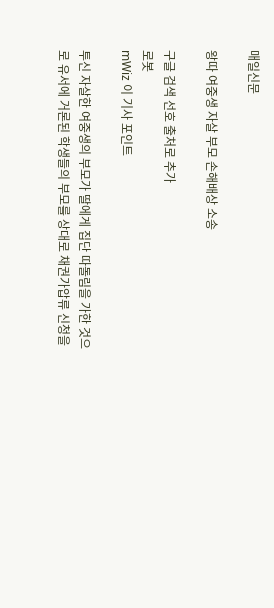매일신문

왕따 여중생 자살 부모 손해배상 소송

구글 검색 선호 출처로 추가
로봇
mWiz 이 기사 포인트

투신 자살한 여중생의 부모가 딸에게 집단 따돌림을 가한 것으로 유서에 거론된 학생들의 부모를 상대로 채권가압류 신청을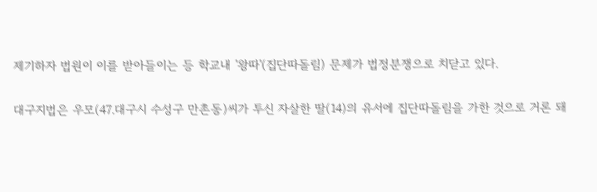제기하자 법원이 이를 받아들이는 등 학교내 '왕따'(집단따돌림) 문제가 법정분쟁으로 치닫고 있다.

대구지법은 우모(47.대구시 수성구 만촌동)씨가 투신 자살한 딸(14)의 유서에 집단따돌림을 가한 것으로 거론 돼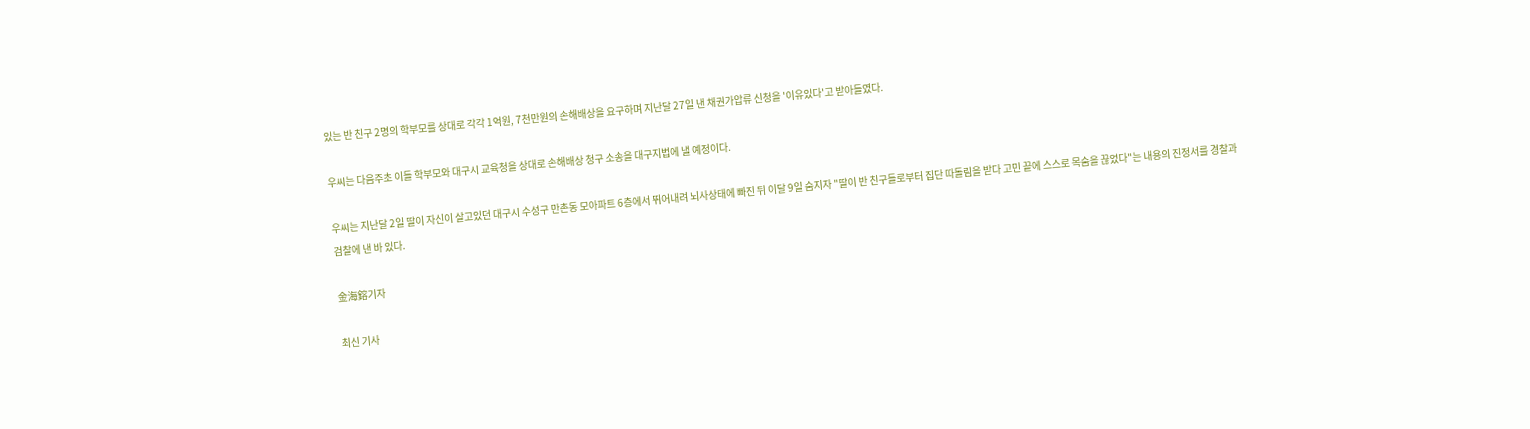있는 반 친구 2명의 학부모를 상대로 각각 1억원, 7천만원의 손해배상을 요구하며 지난달 27일 낸 채권가압류 신청을 '이유있다'고 받아들였다.

우씨는 다음주초 이들 학부모와 대구시 교육청을 상대로 손해배상 청구 소송을 대구지법에 낼 예정이다.

우씨는 지난달 2일 딸이 자신이 살고있던 대구시 수성구 만촌동 모아파트 6층에서 뛰어내려 뇌사상태에 빠진 뒤 이달 9일 숨지자 "딸이 반 친구들로부터 집단 따돌림을 받다 고민 끝에 스스로 목숨을 끊었다"는 내용의 진정서를 경찰과 검찰에 낸 바 있다.

金海鎔기자

최신 기사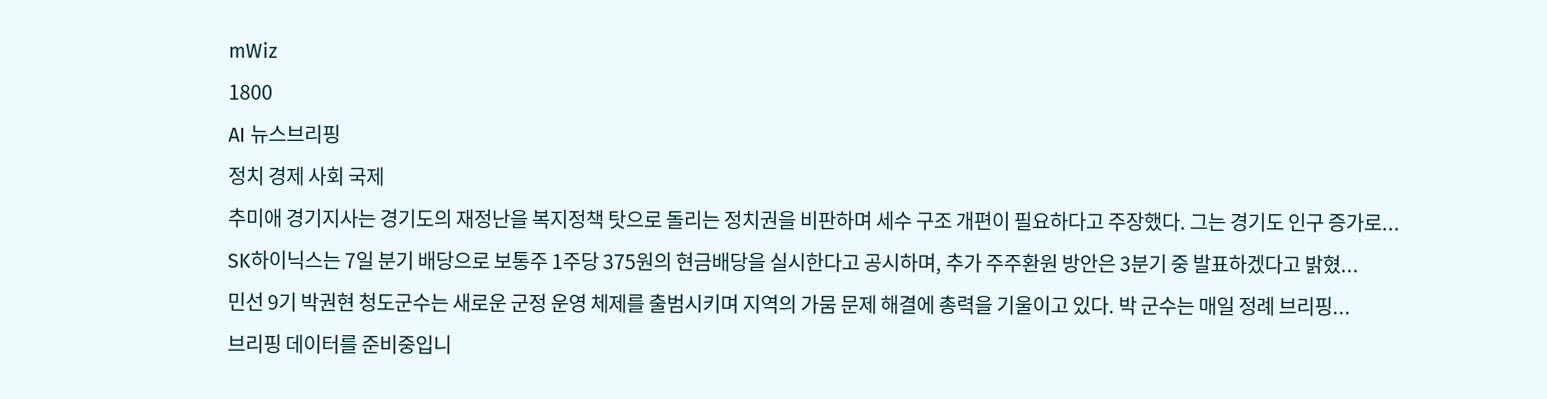mWiz
1800
AI 뉴스브리핑
정치 경제 사회 국제
추미애 경기지사는 경기도의 재정난을 복지정책 탓으로 돌리는 정치권을 비판하며 세수 구조 개편이 필요하다고 주장했다. 그는 경기도 인구 증가로...
SK하이닉스는 7일 분기 배당으로 보통주 1주당 375원의 현금배당을 실시한다고 공시하며, 추가 주주환원 방안은 3분기 중 발표하겠다고 밝혔...
민선 9기 박권현 청도군수는 새로운 군정 운영 체제를 출범시키며 지역의 가뭄 문제 해결에 총력을 기울이고 있다. 박 군수는 매일 정례 브리핑...
브리핑 데이터를 준비중입니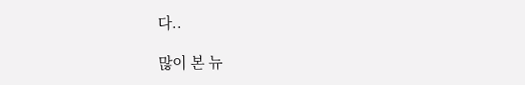다..

많이 본 뉴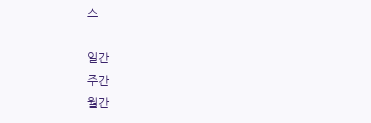스

일간
주간
월간